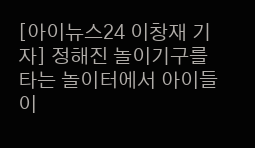[아이뉴스24 이창재 기자] 정해진 놀이기구를 타는 놀이터에서 아이들이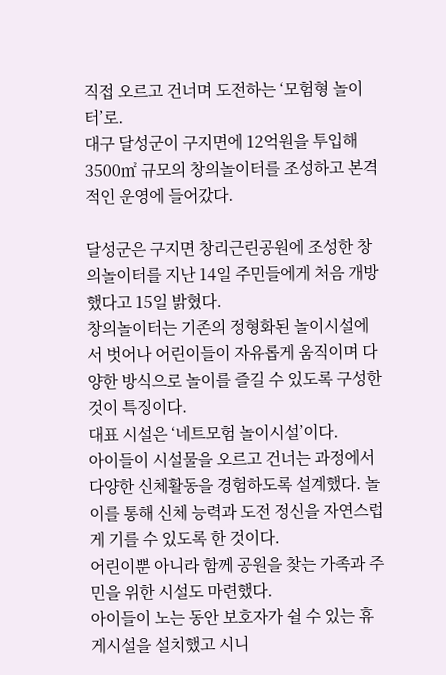직접 오르고 건너며 도전하는 ‘모험형 놀이터’로.
대구 달성군이 구지면에 12억원을 투입해 3500㎡ 규모의 창의놀이터를 조성하고 본격적인 운영에 들어갔다.

달성군은 구지면 창리근린공원에 조성한 창의놀이터를 지난 14일 주민들에게 처음 개방했다고 15일 밝혔다.
창의놀이터는 기존의 정형화된 놀이시설에서 벗어나 어린이들이 자유롭게 움직이며 다양한 방식으로 놀이를 즐길 수 있도록 구성한 것이 특징이다.
대표 시설은 ‘네트모험 놀이시설’이다.
아이들이 시설물을 오르고 건너는 과정에서 다양한 신체활동을 경험하도록 설계했다. 놀이를 통해 신체 능력과 도전 정신을 자연스럽게 기를 수 있도록 한 것이다.
어린이뿐 아니라 함께 공원을 찾는 가족과 주민을 위한 시설도 마련했다.
아이들이 노는 동안 보호자가 쉴 수 있는 휴게시설을 설치했고 시니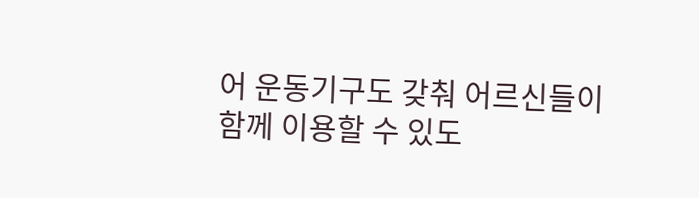어 운동기구도 갖춰 어르신들이 함께 이용할 수 있도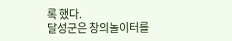록 했다.
달성군은 창의놀이터를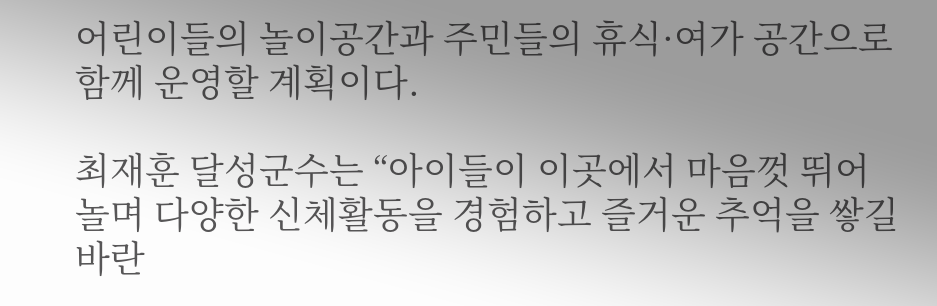어린이들의 놀이공간과 주민들의 휴식·여가 공간으로 함께 운영할 계획이다.

최재훈 달성군수는 “아이들이 이곳에서 마음껏 뛰어놀며 다양한 신체활동을 경험하고 즐거운 추억을 쌓길 바란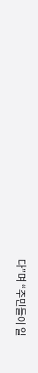다”며 “주민들이 일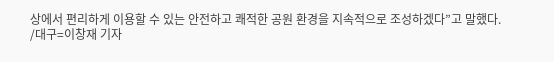상에서 편리하게 이용할 수 있는 안전하고 쾌적한 공원 환경을 지속적으로 조성하겠다”고 말했다.
/대구=이창재 기자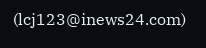(lcj123@inews24.com)